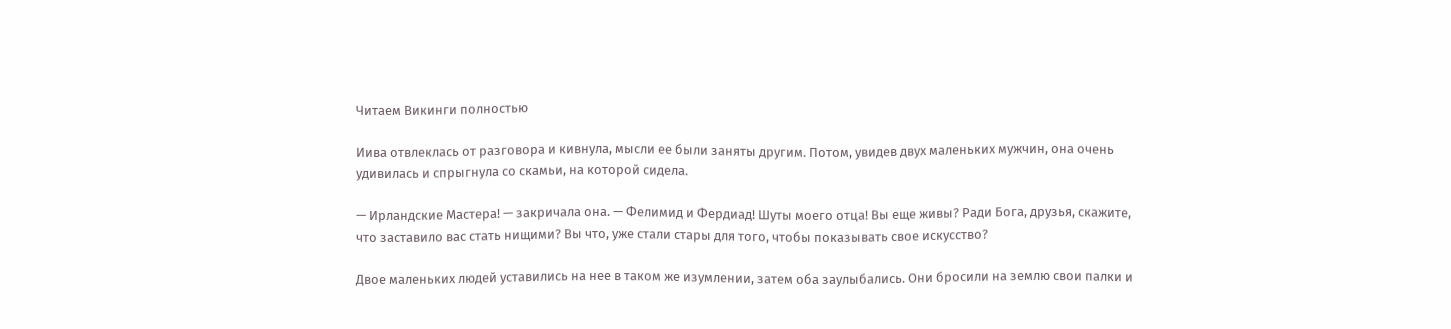Читаем Викинги полностью

Иива отвлеклась от разговора и кивнула, мысли ее были заняты другим. Потом, увидев двух маленьких мужчин, она очень удивилась и спрыгнула со скамьи, на которой сидела.

— Ирландские Мастера! — закричала она. — Фелимид и Фердиад! Шуты моего отца! Вы еще живы? Ради Бога, друзья, скажите, что заставило вас стать нищими? Вы что, уже стали стары для того, чтобы показывать свое искусство?

Двое маленьких людей уставились на нее в таком же изумлении, затем оба заулыбались. Они бросили на землю свои палки и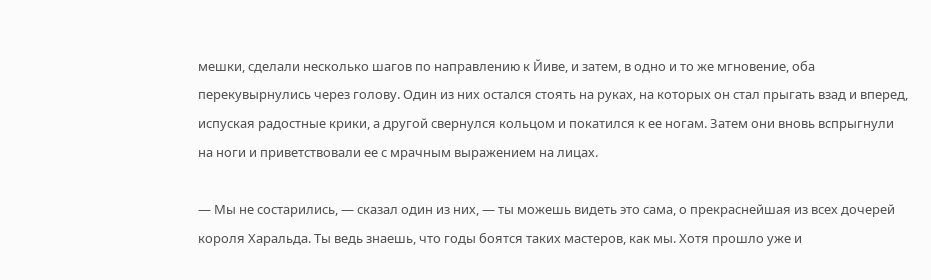мешки, сделали несколько шагов по направлению к Йиве, и затем, в одно и то же мгновение, оба перекувырнулись через голову. Один из них остался стоять на руках, на которых он стал прыгать взад и вперед, испуская радостные крики, а другой свернулся кольцом и покатился к ее ногам. Затем они вновь вспрыгнули на ноги и приветствовали ее с мрачным выражением на лицах.

— Мы не состарились, — сказал один из них, — ты можешь видеть это сама, о прекраснейшая из всех дочерей короля Харальда. Ты ведь знаешь, что годы боятся таких мастеров, как мы. Хотя прошло уже и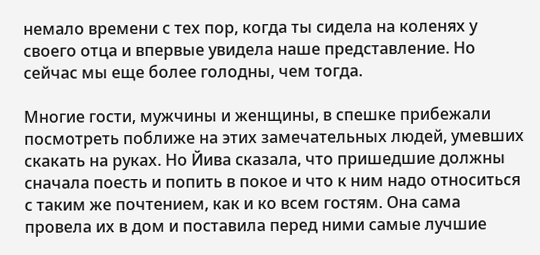немало времени с тех пор, когда ты сидела на коленях у своего отца и впервые увидела наше представление. Но сейчас мы еще более голодны, чем тогда.

Многие гости, мужчины и женщины, в спешке прибежали посмотреть поближе на этих замечательных людей, умевших скакать на руках. Но Йива сказала, что пришедшие должны сначала поесть и попить в покое и что к ним надо относиться с таким же почтением, как и ко всем гостям. Она сама провела их в дом и поставила перед ними самые лучшие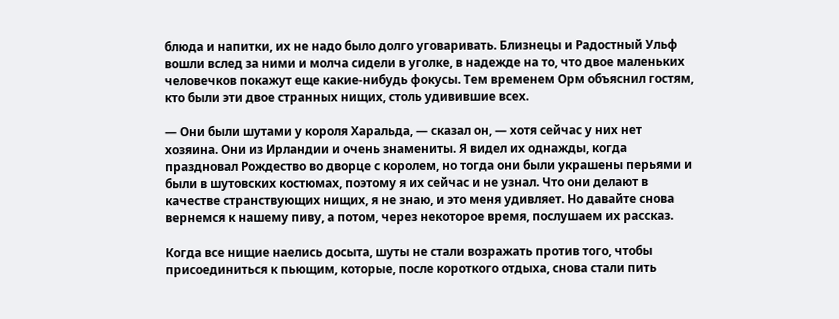блюда и напитки, их не надо было долго уговаривать. Близнецы и Радостный Ульф вошли вслед за ними и молча сидели в уголке, в надежде на то, что двое маленьких человечков покажут еще какие-нибудь фокусы. Тем временем Орм объяснил гостям, кто были эти двое странных нищих, столь удивившие всех.

— Они были шутами у короля Харальда, — сказал он, — хотя сейчас у них нет хозяина. Они из Ирландии и очень знамениты. Я видел их однажды, когда праздновал Рождество во дворце с королем, но тогда они были украшены перьями и были в шутовских костюмах, поэтому я их сейчас и не узнал. Что они делают в качестве странствующих нищих, я не знаю, и это меня удивляет. Но давайте снова вернемся к нашему пиву, а потом, через некоторое время, послушаем их рассказ.

Когда все нищие наелись досыта, шуты не стали возражать против того, чтобы присоединиться к пьющим, которые, после короткого отдыха, снова стали пить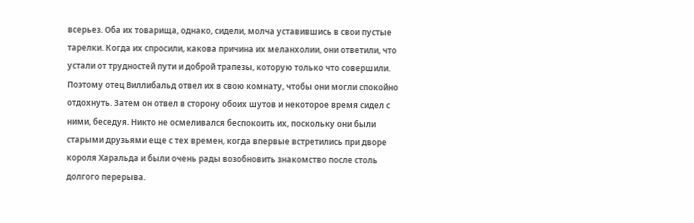всерьез. Оба их товарища, однако, сидели, молча уставившись в свои пустые тарелки. Когда их спросили, какова причина их меланхолии, они ответили, что устали от трудностей пути и доброй трапезы, которую только что совершили. Поэтому отец Виллибальд отвел их в свою комнату, чтобы они могли спокойно отдохнуть. Затем он отвел в сторону обоих шутов и некоторое время сидел с ними, беседуя. Никто не осмеливался беспокоить их, поскольку они были старыми друзьями еще с тех времен, когда впервые встретились при дворе короля Харальда и были очень рады возобновить знакомство после столь долгого перерыва.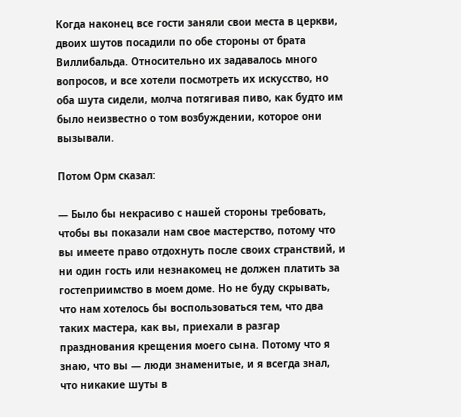Когда наконец все гости заняли свои места в церкви, двоих шутов посадили по обе стороны от брата Виллибальда. Относительно их задавалось много вопросов, и все хотели посмотреть их искусство, но оба шута сидели, молча потягивая пиво, как будто им было неизвестно о том возбуждении, которое они вызывали.

Потом Орм сказал:

— Было бы некрасиво с нашей стороны требовать, чтобы вы показали нам свое мастерство, потому что вы имеете право отдохнуть после своих странствий, и ни один гость или незнакомец не должен платить за гостеприимство в моем доме. Но не буду скрывать, что нам хотелось бы воспользоваться тем, что два таких мастера, как вы, приехали в разгар празднования крещения моего сына. Потому что я знаю, что вы — люди знаменитые, и я всегда знал, что никакие шуты в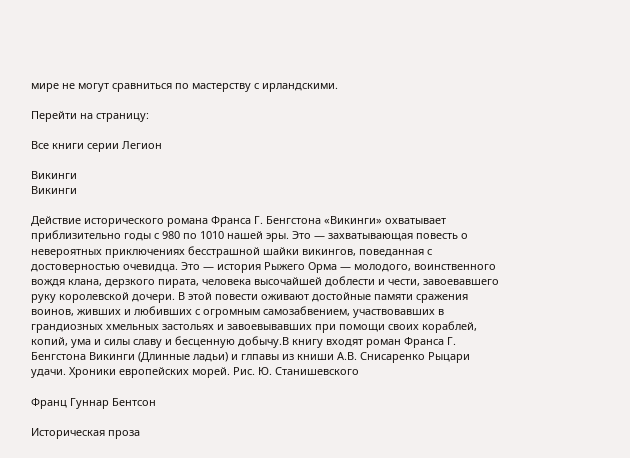мире не могут сравниться по мастерству с ирландскими.

Перейти на страницу:

Все книги серии Легион

Викинги
Викинги

Действие исторического романа Франса Г. Бенгстона «Викинги» охватывает приблизительно годы с 980 по 1010 нашей эры. Это — захватывающая повесть о невероятных приключениях бесстрашной шайки викингов, поведанная с достоверностью очевидца. Это — история Рыжего Орма — молодого, воинственного вождя клана, дерзкого пирата, человека высочайшей доблести и чести, завоевавшего руку королевской дочери. В этой повести оживают достойные памяти сражения воинов, живших и любивших с огромным самозабвением, участвовавших в грандиозных хмельных застольях и завоевывавших при помощи своих кораблей, копий, ума и силы славу и бесценную добычу.В книгу входят роман Франса Г. Бенгстона Викинги (Длинные ладьи) и глпавы из книши А.В. Снисаренко Рыцари удачи. Хроники европейских морей. Рис. Ю. Станишевского

Франц Гуннар Бентсон

Историческая проза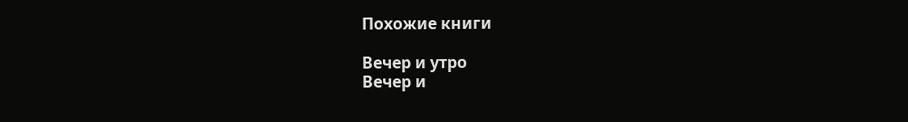Похожие книги

Вечер и утро
Вечер и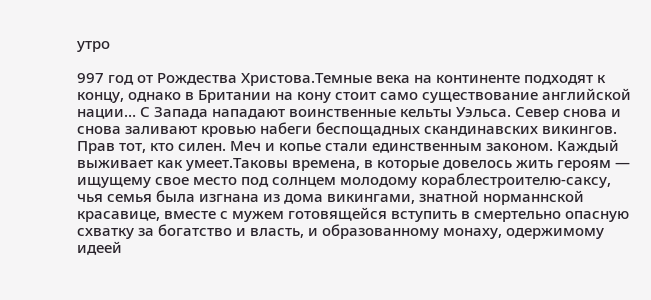утро

997 год от Рождества Христова.Темные века на континенте подходят к концу, однако в Британии на кону стоит само существование английской нации… С Запада нападают воинственные кельты Уэльса. Север снова и снова заливают кровью набеги беспощадных скандинавских викингов. Прав тот, кто силен. Меч и копье стали единственным законом. Каждый выживает как умеет.Таковы времена, в которые довелось жить героям — ищущему свое место под солнцем молодому кораблестроителю-саксу, чья семья была изгнана из дома викингами, знатной норманнской красавице, вместе с мужем готовящейся вступить в смертельно опасную схватку за богатство и власть, и образованному монаху, одержимому идеей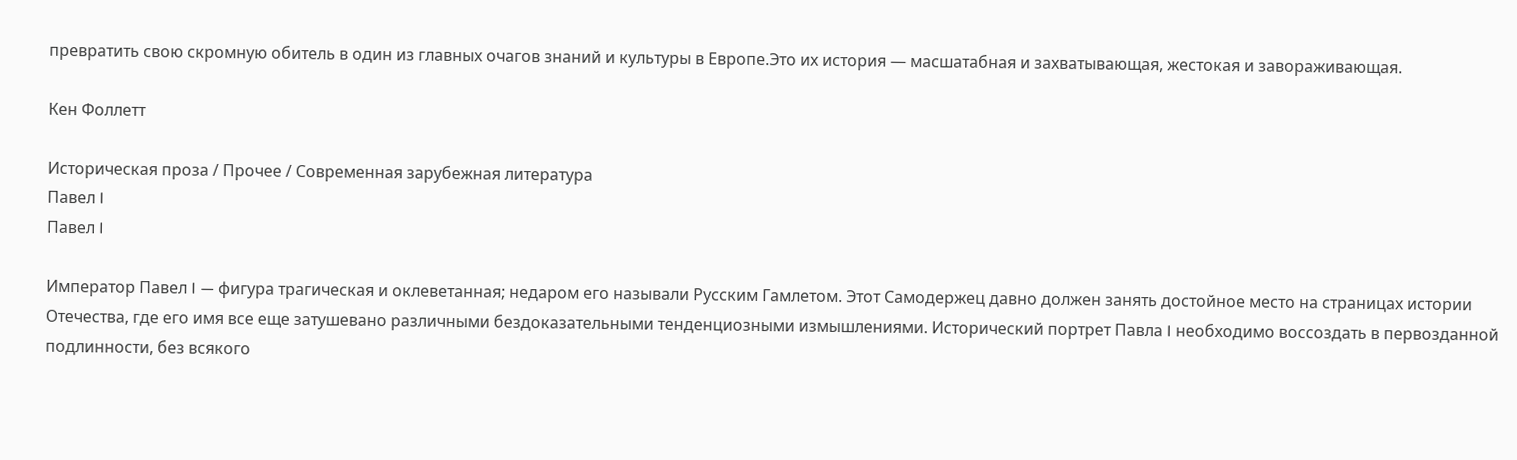превратить свою скромную обитель в один из главных очагов знаний и культуры в Европе.Это их история — масшатабная и захватывающая, жестокая и завораживающая.

Кен Фоллетт

Историческая проза / Прочее / Современная зарубежная литература
Павел I
Павел I

Император Павел I — фигура трагическая и оклеветанная; недаром его называли Русским Гамлетом. Этот Самодержец давно должен занять достойное место на страницах истории Отечества, где его имя все еще затушевано различными бездоказательными тенденциозными измышлениями. Исторический портрет Павла I необходимо воссоздать в первозданной подлинности, без всякого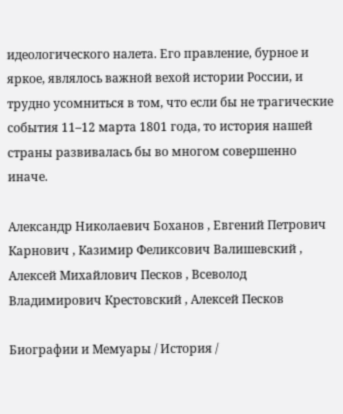идеологического налета. Его правление, бурное и яркое, являлось важной вехой истории России, и трудно усомниться в том, что если бы не трагические события 11–12 марта 1801 года, то история нашей страны развивалась бы во многом совершенно иначе.

Александр Николаевич Боханов , Евгений Петрович Карнович , Казимир Феликсович Валишевский , Алексей Михайлович Песков , Всеволод Владимирович Крестовский , Алексей Песков

Биографии и Мемуары / История /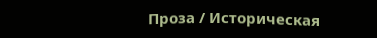Проза / Историческая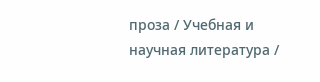проза / Учебная и научная литература /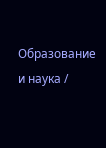Образование и наука /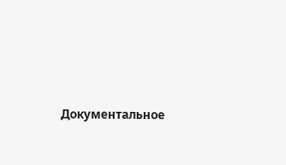Документальное